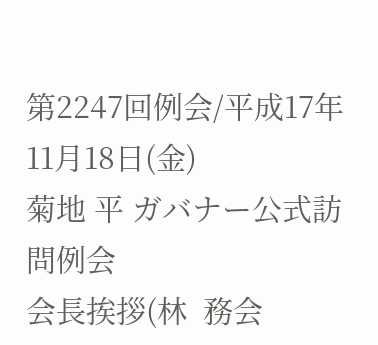第2247回例会/平成17年11月18日(金)
菊地 平 ガバナー公式訪問例会
会長挨拶(林  務会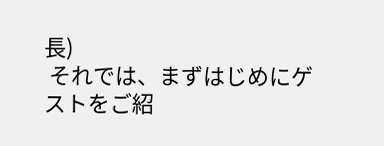長)
 それでは、まずはじめにゲストをご紹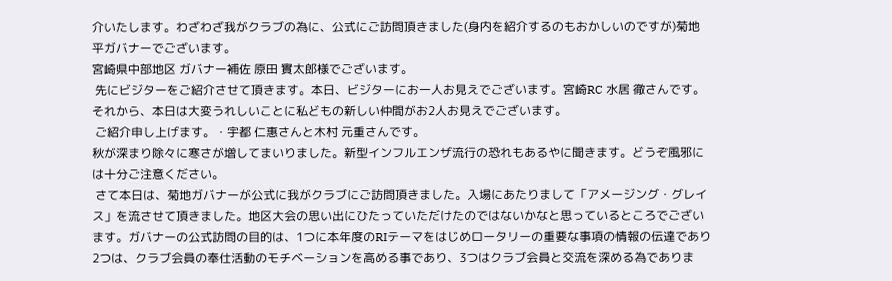介いたします。わざわざ我がクラブの為に、公式にご訪問頂きました(身内を紹介するのもおかしいのですが)菊地 平ガバナーでございます。
宮崎県中部地区 ガバナー補佐 原田 實太郎様でございます。
 先にビジターをご紹介させて頂きます。本日、ビジターにお一人お見えでございます。宮崎RC 水居 徹さんです。それから、本日は大変うれしいことに私どもの新しい仲間がお2人お見えでございます。
 ご紹介申し上げます。・宇都 仁惠さんと木村 元重さんです。
秋が深まり除々に寒さが増してまいりました。新型インフルエンザ流行の恐れもあるやに聞きます。どうぞ風邪には十分ご注意ください。
 さて本日は、菊地ガバナーが公式に我がクラブにご訪問頂きました。入場にあたりまして「アメージング・グレイス」を流させて頂きました。地区大会の思い出にひたっていただけたのではないかなと思っているところでございます。ガバナーの公式訪問の目的は、1つに本年度のRIテーマをはじめロータリーの重要な事項の情報の伝達であり2つは、クラブ会員の奉仕活動のモチベーションを高める事であり、3つはクラブ会員と交流を深める為でありま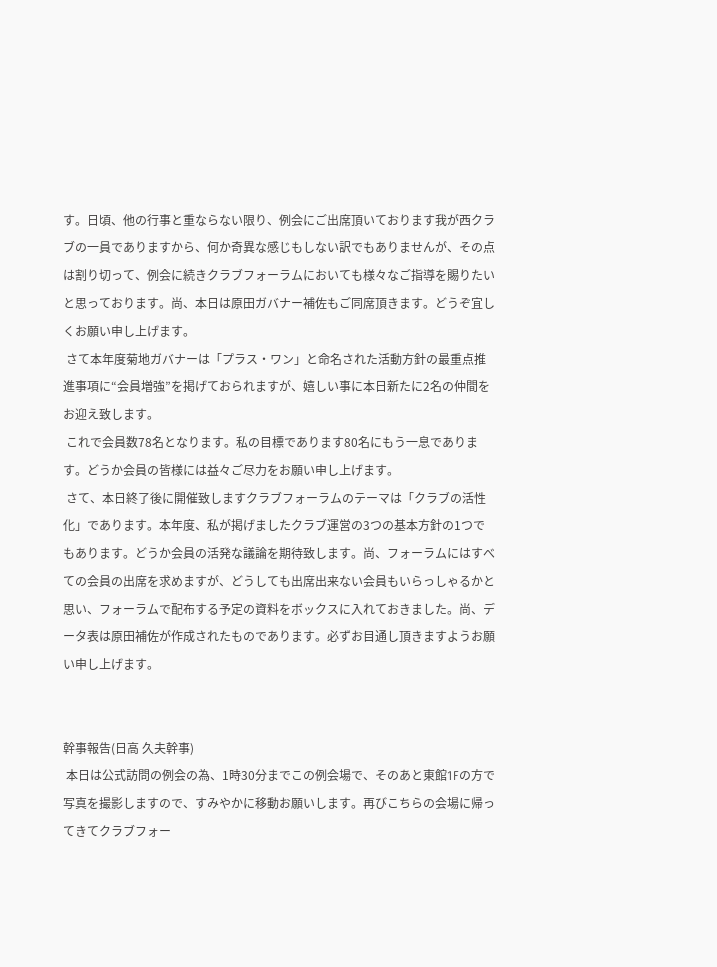す。日頃、他の行事と重ならない限り、例会にご出席頂いております我が西クラブの一員でありますから、何か奇異な感じもしない訳でもありませんが、その点は割り切って、例会に続きクラブフォーラムにおいても様々なご指導を賜りたいと思っております。尚、本日は原田ガバナー補佐もご同席頂きます。どうぞ宜しくお願い申し上げます。
 さて本年度菊地ガバナーは「プラス・ワン」と命名された活動方針の最重点推進事項に“会員増強”を掲げておられますが、嬉しい事に本日新たに2名の仲間をお迎え致します。
 これで会員数78名となります。私の目標であります80名にもう一息であります。どうか会員の皆様には益々ご尽力をお願い申し上げます。
 さて、本日終了後に開催致しますクラブフォーラムのテーマは「クラブの活性化」であります。本年度、私が掲げましたクラブ運営の3つの基本方針の1つでもあります。どうか会員の活発な議論を期待致します。尚、フォーラムにはすべての会員の出席を求めますが、どうしても出席出来ない会員もいらっしゃるかと思い、フォーラムで配布する予定の資料をボックスに入れておきました。尚、データ表は原田補佐が作成されたものであります。必ずお目通し頂きますようお願い申し上げます。


幹事報告(日高 久夫幹事)
 本日は公式訪問の例会の為、1時30分までこの例会場で、そのあと東館1Fの方で写真を撮影しますので、すみやかに移動お願いします。再びこちらの会場に帰ってきてクラブフォー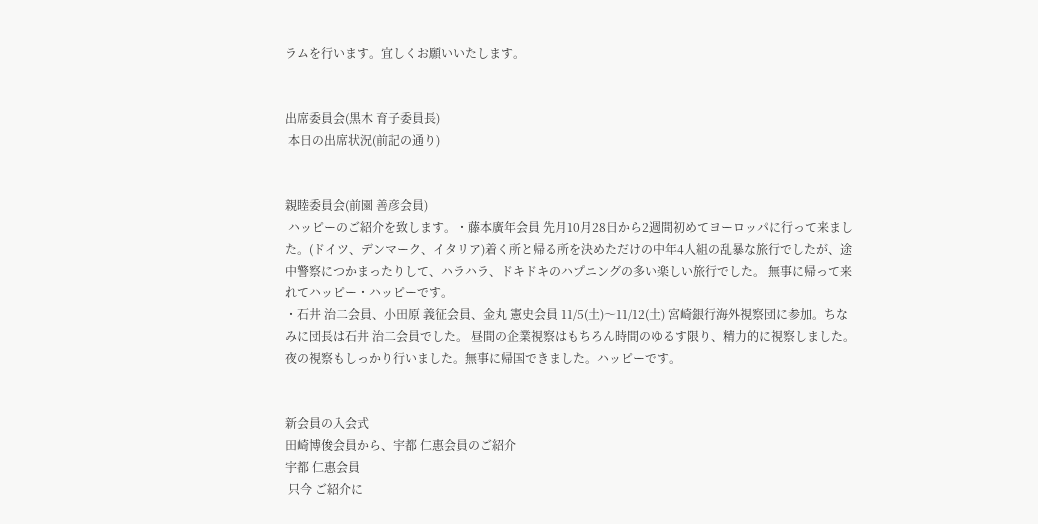ラムを行います。宜しくお願いいたします。


出席委員会(黒木 育子委員長)
 本日の出席状況(前記の通り)


親睦委員会(前園 善彦会員)
 ハッピーのご紹介を致します。・藤本廣年会員 先月10月28日から2週間初めてヨーロッパに行って来ました。(ドイツ、デンマーク、イタリア)着く所と帰る所を決めただけの中年4人組の乱暴な旅行でしたが、途中警察につかまったりして、ハラハラ、ドキドキのハプニングの多い楽しい旅行でした。 無事に帰って来れてハッピー・ハッピーです。
・石井 治二会員、小田原 義征会員、金丸 憲史会員 11/5(土)〜11/12(土) 宮崎銀行海外視察団に参加。ちなみに団長は石井 治二会員でした。 昼間の企業視察はもちろん時間のゆるす限り、精力的に視察しました。夜の視察もしっかり行いました。無事に帰国できました。ハッピーです。


新会員の入会式
田崎博俊会員から、宇都 仁惠会員のご紹介
宇都 仁惠会員
 只今 ご紹介に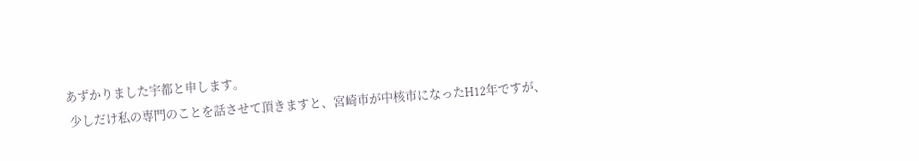あずかりました宇都と申します。
 少しだけ私の専門のことを話させて頂きますと、宮崎市が中核市になったH12年ですが、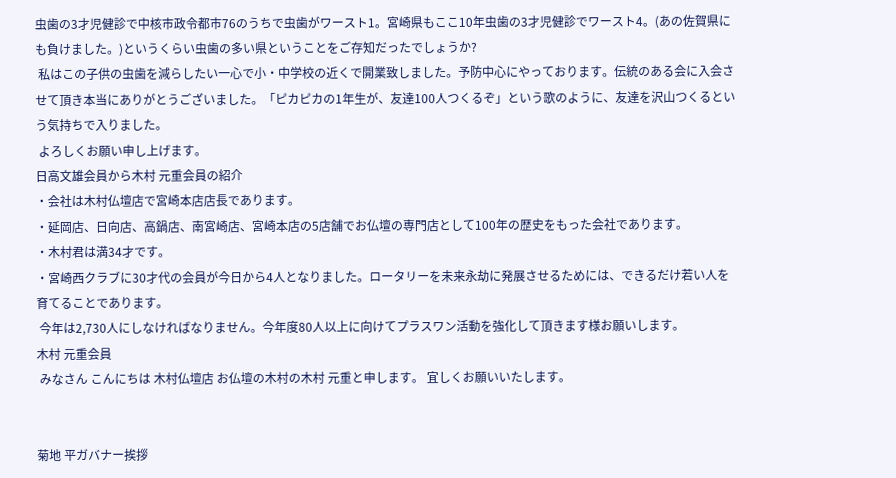虫歯の3才児健診で中核市政令都市76のうちで虫歯がワースト1。宮崎県もここ10年虫歯の3才児健診でワースト4。(あの佐賀県にも負けました。)というくらい虫歯の多い県ということをご存知だったでしょうか?
 私はこの子供の虫歯を減らしたい一心で小・中学校の近くで開業致しました。予防中心にやっております。伝統のある会に入会させて頂き本当にありがとうございました。「ピカピカの1年生が、友達100人つくるぞ」という歌のように、友達を沢山つくるという気持ちで入りました。
 よろしくお願い申し上げます。
日高文雄会員から木村 元重会員の紹介
・会社は木村仏壇店で宮崎本店店長であります。
・延岡店、日向店、高鍋店、南宮崎店、宮崎本店の5店舗でお仏壇の専門店として100年の歴史をもった会社であります。
・木村君は満34才です。
・宮崎西クラブに30才代の会員が今日から4人となりました。ロータリーを未来永劫に発展させるためには、できるだけ若い人を育てることであります。
 今年は2,730人にしなければなりません。今年度80人以上に向けてプラスワン活動を強化して頂きます様お願いします。
木村 元重会員
 みなさん こんにちは 木村仏壇店 お仏壇の木村の木村 元重と申します。 宜しくお願いいたします。


菊地 平ガバナー挨拶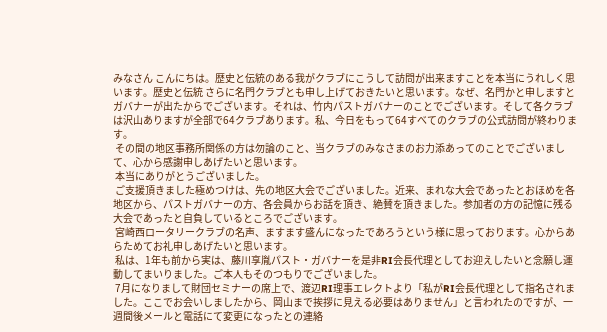みなさん こんにちは。歴史と伝統のある我がクラブにこうして訪問が出来ますことを本当にうれしく思います。歴史と伝統 さらに名門クラブとも申し上げておきたいと思います。なぜ、名門かと申しますとガバナーが出たからでございます。それは、竹内パストガバナーのことでございます。そして各クラブは沢山ありますが全部で64クラブあります。私、今日をもって64すべてのクラブの公式訪問が終わります。
 その間の地区事務所関係の方は勿論のこと、当クラブのみなさまのお力添あってのことでございまして、心から感謝申しあげたいと思います。
 本当にありがとうございました。
 ご支援頂きました極めつけは、先の地区大会でございました。近来、まれな大会であったとおほめを各地区から、パストガバナーの方、各会員からお話を頂き、絶賛を頂きました。参加者の方の記憶に残る大会であったと自負しているところでございます。
 宮崎西ロータリークラブの名声、ますます盛んになったであろうという様に思っております。心からあらためてお礼申しあげたいと思います。
 私は、1年も前から実は、藤川享胤パスト・ガバナーを是非RI会長代理としてお迎えしたいと念願し運動してまいりました。ご本人もそのつもりでございました。
 7月になりまして財団セミナーの席上で、渡辺RI理事エレクトより「私がRI会長代理として指名されました。ここでお会いしましたから、岡山まで挨拶に見える必要はありません」と言われたのですが、一週間後メールと電話にて変更になったとの連絡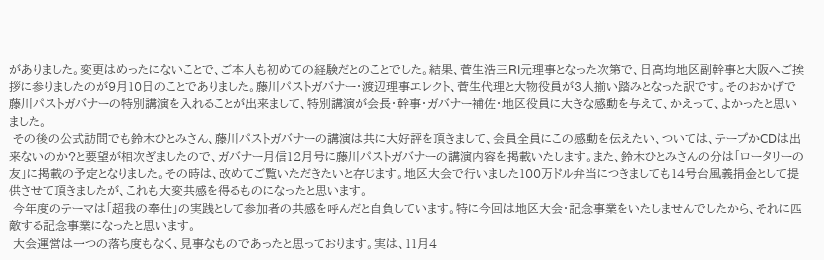がありました。変更はめったにないことで、ご本人も初めての経験だとのことでした。結果、菅生浩三RI元理事となった次第で、日高均地区副幹事と大阪へご挨拶に参りましたのが9月10日のことでありました。藤川パストガバナー・渡辺理事エレクト、菅生代理と大物役員が3人揃い踏みとなった訳です。そのおかげで藤川パストガバナーの特別講演を入れることが出来まして、特別講演が会長・幹事・ガバナー補佐・地区役員に大きな感動を与えて、かえって、よかったと思いました。
 その後の公式訪問でも鈴木ひとみさん、藤川パストガバナーの講演は共に大好評を頂きまして、会員全員にこの感動を伝えたい、ついては、テープかCDは出来ないのか?と要望が相次ぎましたので、ガバナー月信12月号に藤川パストガバナーの講演内容を掲載いたします。また、鈴木ひとみさんの分は「ロータリーの友」に掲載の予定となりました。その時は、改めてご覧いただきたいと存じます。地区大会で行いました100万ドル弁当につきましても14号台風義捐金として提供させて頂きましたが、これも大変共感を得るものになったと思います。
 今年度のテーマは「超我の奉仕」の実践として参加者の共感を呼んだと自負しています。特に今回は地区大会・記念事業をいたしませんでしたから、それに匹敵する記念事業になったと思います。
 大会運営は一つの落ち度もなく、見事なものであったと思っております。実は、11月4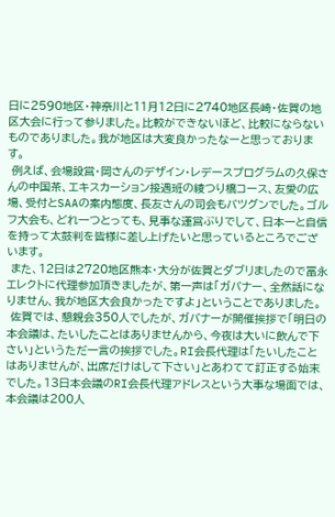日に2590地区・神奈川と11月12日に2740地区長崎・佐賀の地区大会に行って参りました。比較ができないほど、比較にならないものでありました。我が地区は大変良かったなーと思っております。
 例えば、会場設営・岡さんのデザイン・レデースプログラムの久保さんの中国茶、エキスカーション接遇班の綾つり橋コース、友愛の広場、受付とSAAの案内態度、長友さんの司会もバツグンでした。ゴルフ大会も、どれ一つとっても、見事な運営ぶりでして、日本一と自信を持って太鼓判を皆様に差し上げたいと思っているところでございます。
 また、12日は2720地区熊本・大分が佐賀とダブリましたので冨永エレクトに代理参加頂きましたが、第一声は「ガバナー、全然話になりません、我が地区大会良かったですよ」ということでありました。
 佐賀では、懇親会350人でしたが、ガバナーが開催挨拶で「明日の本会議は、たいしたことはありませんから、今夜は大いに飲んで下さい」というただ一言の挨拶でした。RI会長代理は「たいしたことはありませんが、出席だけはして下さい」とあわてて訂正する始末でした。13日本会議のRI会長代理アドレスという大事な場面では、本会議は200人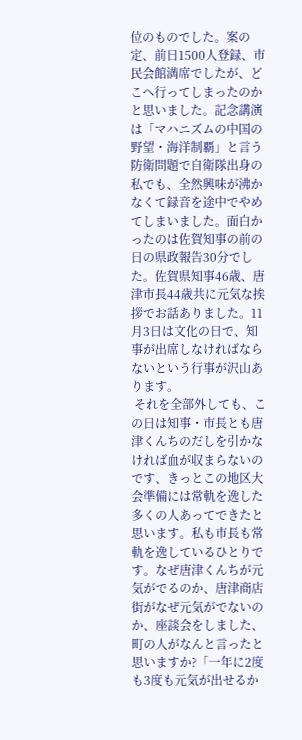位のものでした。案の定、前日1500人登録、市民会館満席でしたが、どこへ行ってしまったのかと思いました。記念講演は「マハニズムの中国の野望・海洋制覇」と言う防衛問題で自衛隊出身の私でも、全然興味が沸かなくて録音を途中でやめてしまいました。面白かったのは佐賀知事の前の日の県政報告30分でした。佐賀県知事46歳、唐津市長44歳共に元気な挨拶でお話ありました。11月3日は文化の日で、知事が出席しなければならないという行事が沢山あります。
 それを全部外しても、この日は知事・市長とも唐津くんちのだしを引かなければ血が収まらないのです、きっとこの地区大会準備には常軌を逸した多くの人あってできたと思います。私も市長も常軌を逸しているひとりです。なぜ唐津くんちが元気がでるのか、唐津商店街がなぜ元気がでないのか、座談会をしました、町の人がなんと言ったと思いますか?「一年に2度も3度も元気が出せるか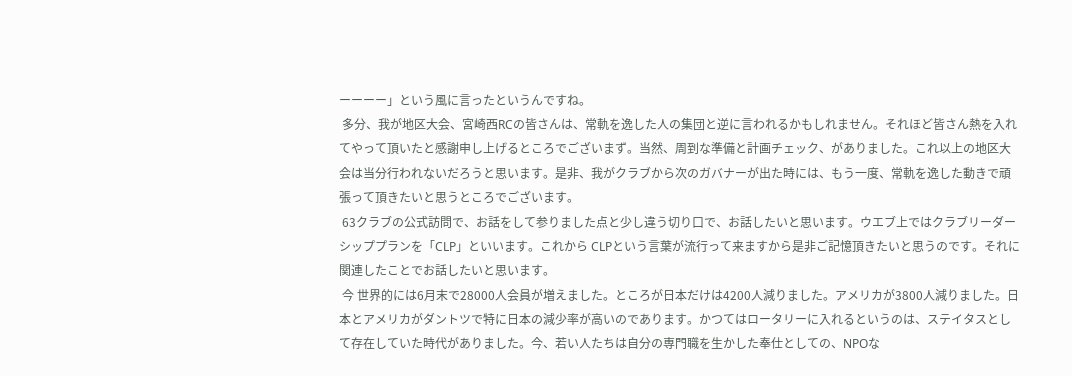ーーーー」という風に言ったというんですね。
 多分、我が地区大会、宮崎西RCの皆さんは、常軌を逸した人の集団と逆に言われるかもしれません。それほど皆さん熱を入れてやって頂いたと感謝申し上げるところでございまず。当然、周到な準備と計画チェック、がありました。これ以上の地区大会は当分行われないだろうと思います。是非、我がクラブから次のガバナーが出た時には、もう一度、常軌を逸した動きで頑張って頂きたいと思うところでございます。
 63クラブの公式訪問で、お話をして参りました点と少し違う切り口で、お話したいと思います。ウエブ上ではクラブリーダーシッププランを「CLP」といいます。これから CLPという言葉が流行って来ますから是非ご記憶頂きたいと思うのです。それに関連したことでお話したいと思います。
 今 世界的には6月末で28000人会員が増えました。ところが日本だけは4200人減りました。アメリカが3800人減りました。日本とアメリカがダントツで特に日本の減少率が高いのであります。かつてはロータリーに入れるというのは、ステイタスとして存在していた時代がありました。今、若い人たちは自分の専門職を生かした奉仕としての、NPOな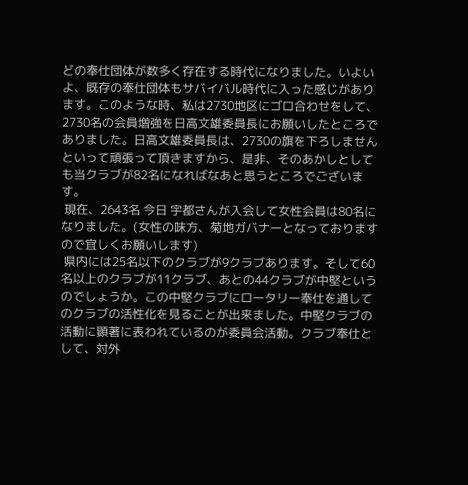どの奉仕団体が数多く存在する時代になりました。いよいよ、既存の奉仕団体もサバイバル時代に入った感じがあります。このような時、私は2730地区にゴロ合わせをして、2730名の会員増強を日高文雄委員長にお願いしたところでありました。日高文雄委員長は、2730の旗を下ろしませんといって頑張って頂きますから、是非、そのあかしとしても当クラブが82名になればなあと思うところでございます。
 現在、2643名 今日 宇都さんが入会して女性会員は80名になりました。(女性の味方、菊地ガバナーとなっておりますので宜しくお願いします)
 県内には25名以下のクラブが9クラブあります。そして60名以上のクラブが11クラブ、あとの44クラブが中堅というのでしょうか。この中堅クラブにロータリー奉仕を通してのクラブの活性化を見ることが出来ました。中堅クラブの活動に顕著に表われているのが委員会活動。クラブ奉仕として、対外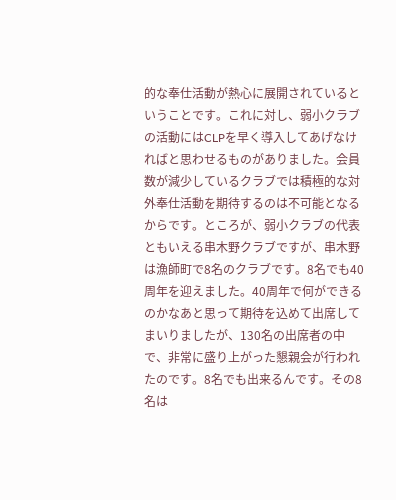的な奉仕活動が熱心に展開されているということです。これに対し、弱小クラブの活動にはCLPを早く導入してあげなければと思わせるものがありました。会員数が減少しているクラブでは積極的な対外奉仕活動を期待するのは不可能となるからです。ところが、弱小クラブの代表ともいえる串木野クラブですが、串木野は漁師町で8名のクラブです。8名でも40周年を迎えました。40周年で何ができるのかなあと思って期待を込めて出席してまいりましたが、130名の出席者の中で、非常に盛り上がった懇親会が行われたのです。8名でも出来るんです。その8名は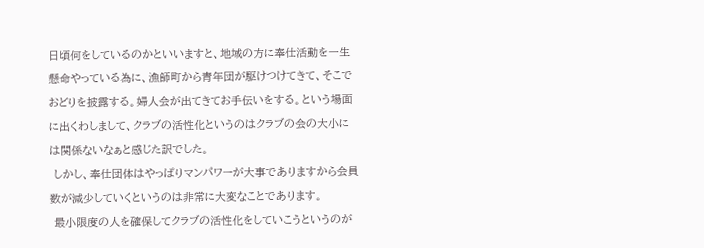日頃何をしているのかといいますと、地域の方に奉仕活動を一生懸命やっている為に、漁師町から青年団が駆けつけてきて、そこでおどりを披露する。婦人会が出てきてお手伝いをする。という場面に出くわしまして、クラブの活性化というのはクラブの会の大小には関係ないなぁと感じた訳でした。
 しかし、奉仕団体はやっぱりマンパワーが大事でありますから会員数が減少していくというのは非常に大変なことであります。
 最小限度の人を確保してクラブの活性化をしていこうというのが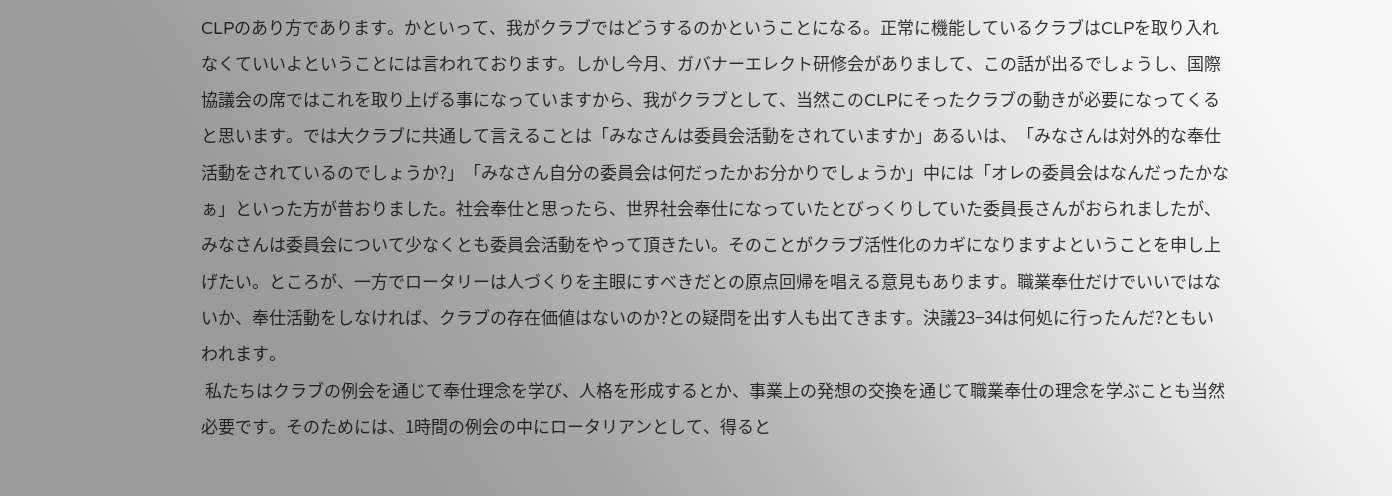CLPのあり方であります。かといって、我がクラブではどうするのかということになる。正常に機能しているクラブはCLPを取り入れなくていいよということには言われております。しかし今月、ガバナーエレクト研修会がありまして、この話が出るでしょうし、国際協議会の席ではこれを取り上げる事になっていますから、我がクラブとして、当然このCLPにそったクラブの動きが必要になってくると思います。では大クラブに共通して言えることは「みなさんは委員会活動をされていますか」あるいは、「みなさんは対外的な奉仕活動をされているのでしょうか?」「みなさん自分の委員会は何だったかお分かりでしょうか」中には「オレの委員会はなんだったかなぁ」といった方が昔おりました。社会奉仕と思ったら、世界社会奉仕になっていたとびっくりしていた委員長さんがおられましたが、みなさんは委員会について少なくとも委員会活動をやって頂きたい。そのことがクラブ活性化のカギになりますよということを申し上げたい。ところが、一方でロータリーは人づくりを主眼にすべきだとの原点回帰を唱える意見もあります。職業奉仕だけでいいではないか、奉仕活動をしなければ、クラブの存在価値はないのか?との疑問を出す人も出てきます。決議23−34は何処に行ったんだ?ともいわれます。
 私たちはクラブの例会を通じて奉仕理念を学び、人格を形成するとか、事業上の発想の交換を通じて職業奉仕の理念を学ぶことも当然必要です。そのためには、1時間の例会の中にロータリアンとして、得ると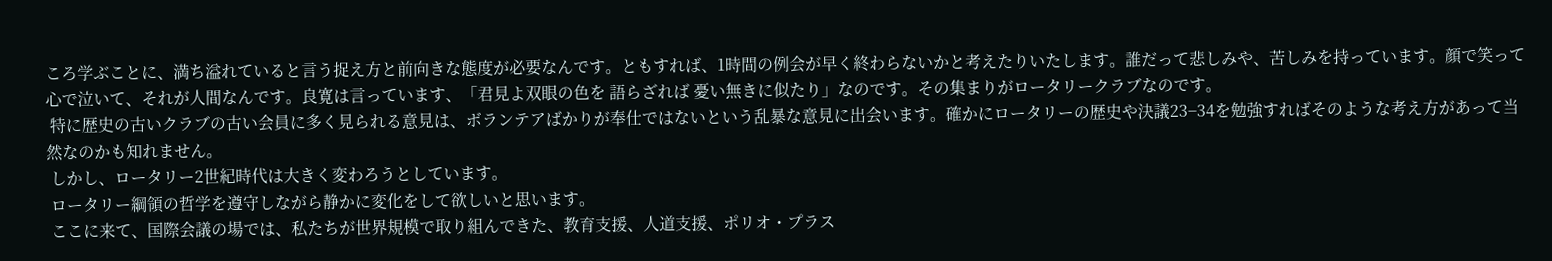ころ学ぶことに、満ち溢れていると言う捉え方と前向きな態度が必要なんです。ともすれば、1時間の例会が早く終わらないかと考えたりいたします。誰だって悲しみや、苦しみを持っています。顔で笑って心で泣いて、それが人間なんです。良寛は言っています、「君見よ双眼の色を 語らざれば 憂い無きに似たり」なのです。その集まりがロータリークラブなのです。
 特に歴史の古いクラブの古い会員に多く見られる意見は、ボランテアばかりが奉仕ではないという乱暴な意見に出会います。確かにロータリーの歴史や決議23−34を勉強すればそのような考え方があって当然なのかも知れません。
 しかし、ロータリー2世紀時代は大きく変わろうとしています。
 ロータリー綱領の哲学を遵守しながら静かに変化をして欲しいと思います。
 ここに来て、国際会議の場では、私たちが世界規模で取り組んできた、教育支援、人道支援、ポリオ・プラス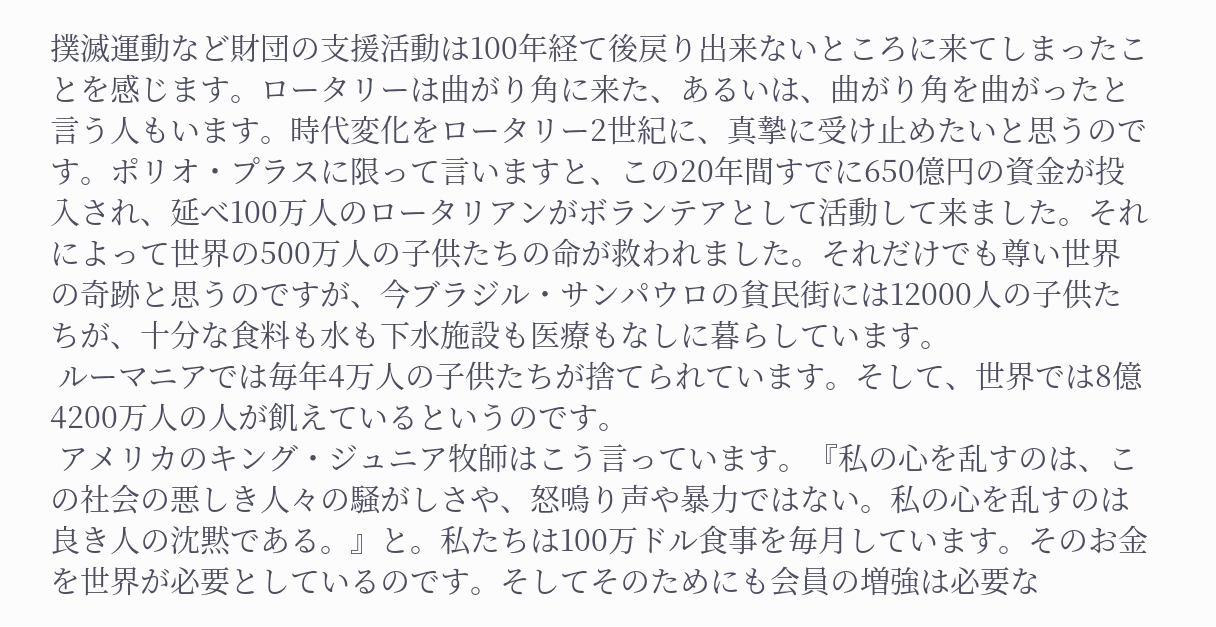撲滅運動など財団の支援活動は100年経て後戻り出来ないところに来てしまったことを感じます。ロータリーは曲がり角に来た、あるいは、曲がり角を曲がったと言う人もいます。時代変化をロータリー2世紀に、真摯に受け止めたいと思うのです。ポリオ・プラスに限って言いますと、この20年間すでに650億円の資金が投入され、延べ100万人のロータリアンがボランテアとして活動して来ました。それによって世界の500万人の子供たちの命が救われました。それだけでも尊い世界の奇跡と思うのですが、今ブラジル・サンパウロの貧民街には12000人の子供たちが、十分な食料も水も下水施設も医療もなしに暮らしています。
 ルーマニアでは毎年4万人の子供たちが捨てられています。そして、世界では8億4200万人の人が飢えているというのです。
 アメリカのキング・ジュニア牧師はこう言っています。『私の心を乱すのは、この社会の悪しき人々の騒がしさや、怒鳴り声や暴力ではない。私の心を乱すのは良き人の沈黙である。』と。私たちは100万ドル食事を毎月しています。そのお金を世界が必要としているのです。そしてそのためにも会員の増強は必要な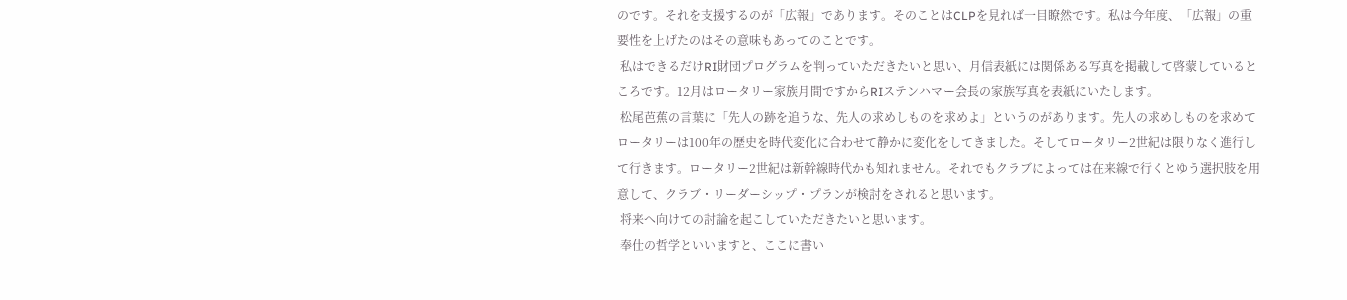のです。それを支援するのが「広報」であります。そのことはCLPを見れば一目瞭然です。私は今年度、「広報」の重要性を上げたのはその意味もあってのことです。
 私はできるだけRI財団プログラムを判っていただきたいと思い、月信表紙には関係ある写真を掲載して啓蒙しているところです。12月はロータリー家族月間ですからRIステンハマー会長の家族写真を表紙にいたします。
 松尾芭蕉の言葉に「先人の跡を追うな、先人の求めしものを求めよ」というのがあります。先人の求めしものを求めてロータリーは100年の歴史を時代変化に合わせて静かに変化をしてきました。そしてロータリー2世紀は限りなく進行して行きます。ロータリー2世紀は新幹線時代かも知れません。それでもクラブによっては在来線で行くとゆう選択肢を用意して、クラブ・リーダーシップ・プランが検討をされると思います。
 将来へ向けての討論を起こしていただきたいと思います。
 奉仕の哲学といいますと、ここに書い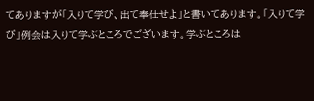てありますが「入りて学び、出て奉仕せよ」と書いてあります。「入りて学び」例会は入りて学ぶところでございます。学ぶところは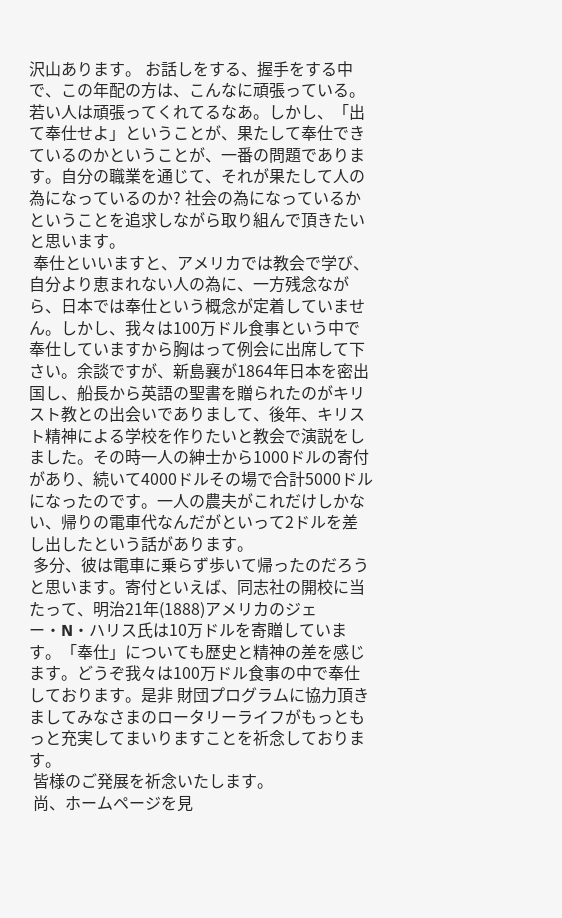沢山あります。 お話しをする、握手をする中で、この年配の方は、こんなに頑張っている。若い人は頑張ってくれてるなあ。しかし、「出て奉仕せよ」ということが、果たして奉仕できているのかということが、一番の問題であります。自分の職業を通じて、それが果たして人の為になっているのか? 社会の為になっているかということを追求しながら取り組んで頂きたいと思います。
 奉仕といいますと、アメリカでは教会で学び、自分より恵まれない人の為に、一方残念ながら、日本では奉仕という概念が定着していません。しかし、我々は100万ドル食事という中で奉仕していますから胸はって例会に出席して下さい。余談ですが、新島襄が1864年日本を密出国し、船長から英語の聖書を贈られたのがキリスト教との出会いでありまして、後年、キリスト精神による学校を作りたいと教会で演説をしました。その時一人の紳士から1000ドルの寄付があり、続いて4000ドルその場で合計5000ドルになったのです。一人の農夫がこれだけしかない、帰りの電車代なんだがといって2ドルを差し出したという話があります。
 多分、彼は電車に乗らず歩いて帰ったのだろうと思います。寄付といえば、同志社の開校に当たって、明治21年(1888)アメリカのジェー・N・ハリス氏は10万ドルを寄贈しています。「奉仕」についても歴史と精神の差を感じます。どうぞ我々は100万ドル食事の中で奉仕しております。是非 財団プログラムに協力頂きましてみなさまのロータリーライフがもっともっと充実してまいりますことを祈念しております。
 皆様のご発展を祈念いたします。
 尚、ホームページを見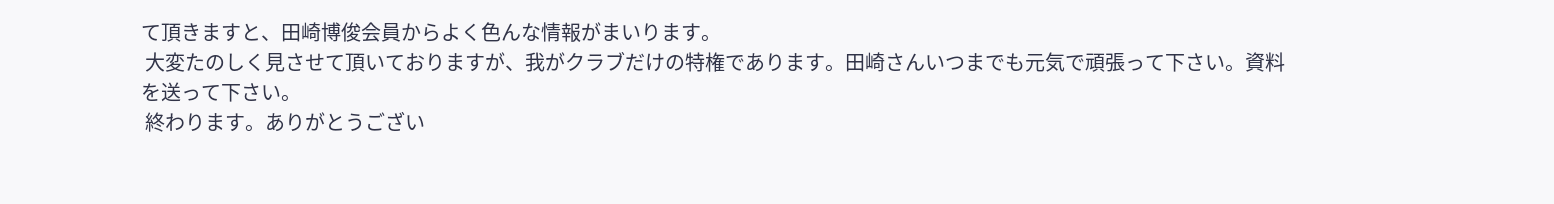て頂きますと、田崎博俊会員からよく色んな情報がまいります。
 大変たのしく見させて頂いておりますが、我がクラブだけの特権であります。田崎さんいつまでも元気で頑張って下さい。資料を送って下さい。
 終わります。ありがとうござい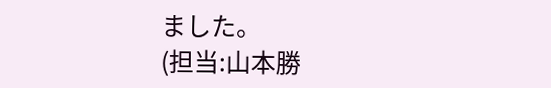ました。
(担当:山本勝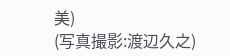美)
(写真撮影:渡辺久之)